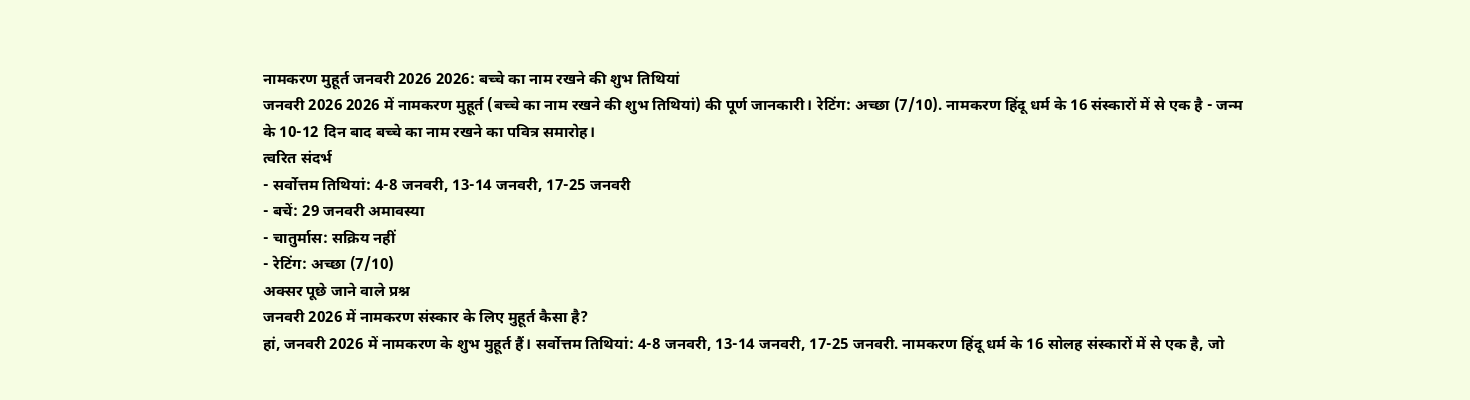नामकरण मुहूर्त जनवरी 2026 2026: बच्चे का नाम रखने की शुभ तिथियां
जनवरी 2026 2026 में नामकरण मुहूर्त (बच्चे का नाम रखने की शुभ तिथियां) की पूर्ण जानकारी। रेटिंग: अच्छा (7/10). नामकरण हिंदू धर्म के 16 संस्कारों में से एक है - जन्म के 10-12 दिन बाद बच्चे का नाम रखने का पवित्र समारोह।
त्वरित संदर्भ
- सर्वोत्तम तिथियां: 4-8 जनवरी, 13-14 जनवरी, 17-25 जनवरी
- बचें: 29 जनवरी अमावस्या
- चातुर्मास: सक्रिय नहीं
- रेटिंग: अच्छा (7/10)
अक्सर पूछे जाने वाले प्रश्न
जनवरी 2026 में नामकरण संस्कार के लिए मुहूर्त कैसा है?
हां, जनवरी 2026 में नामकरण के शुभ मुहूर्त हैं। सर्वोत्तम तिथियां: 4-8 जनवरी, 13-14 जनवरी, 17-25 जनवरी. नामकरण हिंदू धर्म के 16 सोलह संस्कारों में से एक है, जो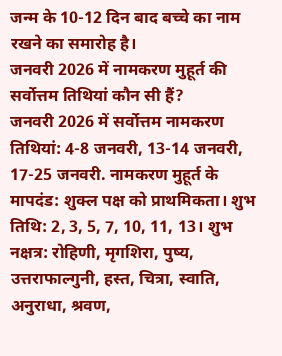जन्म के 10-12 दिन बाद बच्चे का नाम रखने का समारोह है।
जनवरी 2026 में नामकरण मुहूर्त की सर्वोत्तम तिथियां कौन सी हैं?
जनवरी 2026 में सर्वोत्तम नामकरण तिथियां: 4-8 जनवरी, 13-14 जनवरी, 17-25 जनवरी. नामकरण मुहूर्त के मापदंड: शुक्ल पक्ष को प्राथमिकता। शुभ तिथि: 2, 3, 5, 7, 10, 11, 13। शुभ नक्षत्र: रोहिणी, मृगशिरा, पुष्य, उत्तराफाल्गुनी, हस्त, चित्रा, स्वाति, अनुराधा, श्रवण,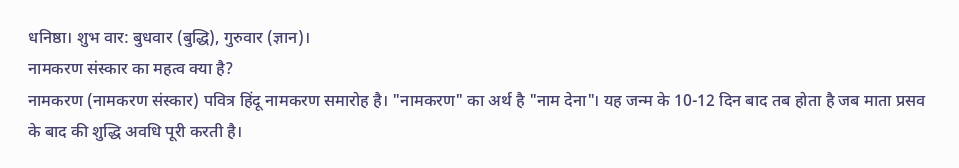धनिष्ठा। शुभ वार: बुधवार (बुद्धि), गुरुवार (ज्ञान)।
नामकरण संस्कार का महत्व क्या है?
नामकरण (नामकरण संस्कार) पवित्र हिंदू नामकरण समारोह है। "नामकरण" का अर्थ है "नाम देना"। यह जन्म के 10-12 दिन बाद तब होता है जब माता प्रसव के बाद की शुद्धि अवधि पूरी करती है।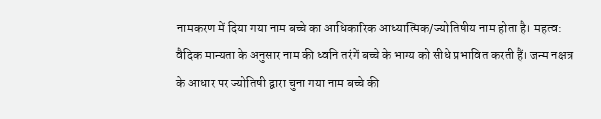नामकरण में दिया गया नाम बच्चे का आधिकारिक आध्यात्मिक/ज्योतिषीय नाम होता है। महत्व: वैदिक मान्यता के अनुसार नाम की ध्वनि तरंगें बच्चे के भाग्य को सीधे प्रभावित करती हैं। जन्म नक्षत्र के आधार पर ज्योतिषी द्वारा चुना गया नाम बच्चे की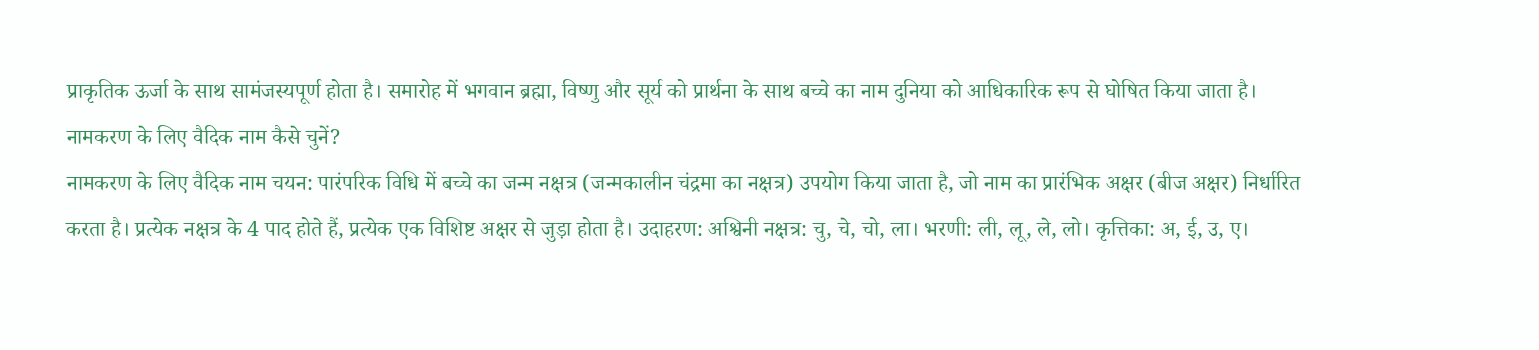प्राकृतिक ऊर्जा के साथ सामंजस्यपूर्ण होता है। समारोह में भगवान ब्रह्मा, विष्णु और सूर्य को प्रार्थना के साथ बच्चे का नाम दुनिया को आधिकारिक रूप से घोषित किया जाता है।
नामकरण के लिए वैदिक नाम कैसे चुनें?
नामकरण के लिए वैदिक नाम चयन: पारंपरिक विधि में बच्चे का जन्म नक्षत्र (जन्मकालीन चंद्रमा का नक्षत्र) उपयोग किया जाता है, जो नाम का प्रारंभिक अक्षर (बीज अक्षर) निर्धारित करता है। प्रत्येक नक्षत्र के 4 पाद होते हैं, प्रत्येक एक विशिष्ट अक्षर से जुड़ा होता है। उदाहरण: अश्विनी नक्षत्र: चु, चे, चो, ला। भरणी: ली, लू, ले, लो। कृत्तिका: अ, ई, उ, ए।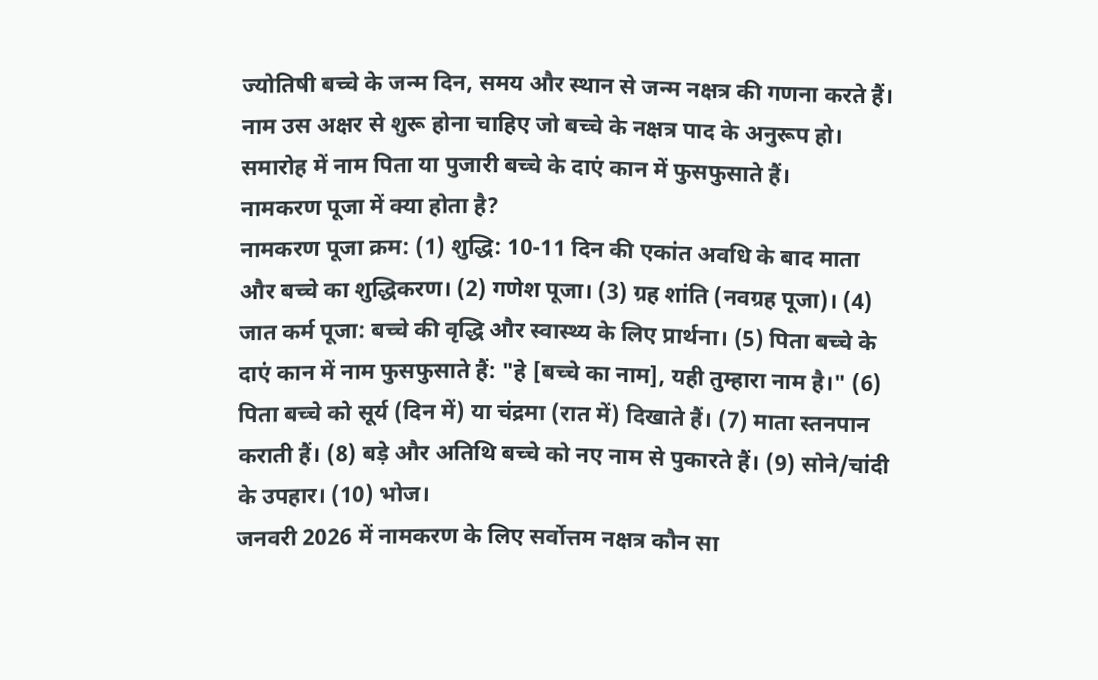ज्योतिषी बच्चे के जन्म दिन, समय और स्थान से जन्म नक्षत्र की गणना करते हैं। नाम उस अक्षर से शुरू होना चाहिए जो बच्चे के नक्षत्र पाद के अनुरूप हो। समारोह में नाम पिता या पुजारी बच्चे के दाएं कान में फुसफुसाते हैं।
नामकरण पूजा में क्या होता है?
नामकरण पूजा क्रम: (1) शुद्धि: 10-11 दिन की एकांत अवधि के बाद माता और बच्चे का शुद्धिकरण। (2) गणेश पूजा। (3) ग्रह शांति (नवग्रह पूजा)। (4) जात कर्म पूजा: बच्चे की वृद्धि और स्वास्थ्य के लिए प्रार्थना। (5) पिता बच्चे के दाएं कान में नाम फुसफुसाते हैं: "हे [बच्चे का नाम], यही तुम्हारा नाम है।" (6) पिता बच्चे को सूर्य (दिन में) या चंद्रमा (रात में) दिखाते हैं। (7) माता स्तनपान कराती हैं। (8) बड़े और अतिथि बच्चे को नए नाम से पुकारते हैं। (9) सोने/चांदी के उपहार। (10) भोज।
जनवरी 2026 में नामकरण के लिए सर्वोत्तम नक्षत्र कौन सा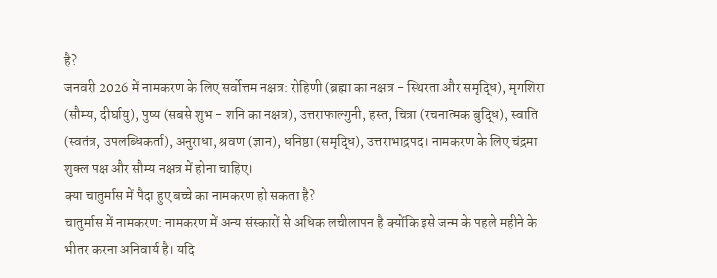है?
जनवरी 2026 में नामकरण के लिए सर्वोत्तम नक्षत्र: रोहिणी (ब्रह्मा का नक्षत्र - स्थिरता और समृद्धि), मृगशिरा (सौम्य, दीर्घायु), पुष्य (सबसे शुभ - शनि का नक्षत्र), उत्तराफाल्गुनी, हस्त, चित्रा (रचनात्मक बुद्धि), स्वाति (स्वतंत्र, उपलब्धिकर्ता), अनुराधा, श्रवण (ज्ञान), धनिष्ठा (समृद्धि), उत्तराभाद्रपद। नामकरण के लिए चंद्रमा शुक्ल पक्ष और सौम्य नक्षत्र में होना चाहिए।
क्या चातुर्मास में पैदा हुए बच्चे का नामकरण हो सकता है?
चातुर्मास में नामकरण: नामकरण में अन्य संस्कारों से अधिक लचीलापन है क्योंकि इसे जन्म के पहले महीने के भीतर करना अनिवार्य है। यदि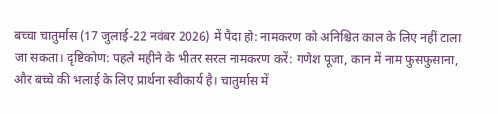बच्चा चातुर्मास (17 जुलाई-22 नवंबर 2026) में पैदा हो: नामकरण को अनिश्चित काल के लिए नहीं टाला जा सकता। दृष्टिकोण: पहले महीने के भीतर सरल नामकरण करें: गणेश पूजा, कान में नाम फुसफुसाना, और बच्चे की भलाई के लिए प्रार्थना स्वीकार्य है। चातुर्मास में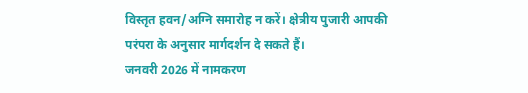विस्तृत हवन/अग्नि समारोह न करें। क्षेत्रीय पुजारी आपकी परंपरा के अनुसार मार्गदर्शन दे सकते हैं।
जनवरी 2026 में नामकरण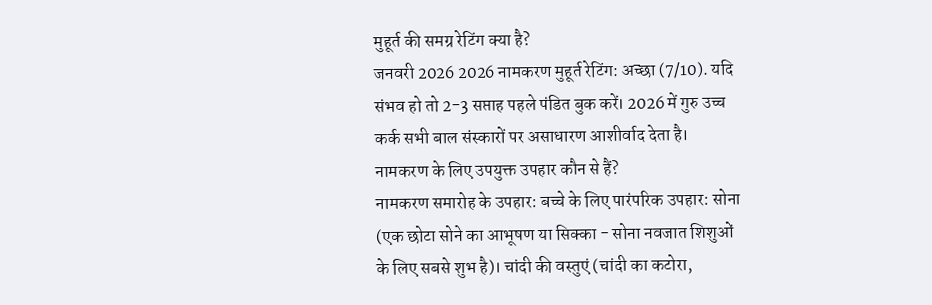मुहूर्त की समग्र रेटिंग क्या है?
जनवरी 2026 2026 नामकरण मुहूर्त रेटिंग: अच्छा (7/10). यदि संभव हो तो 2-3 सप्ताह पहले पंडित बुक करें। 2026 में गुरु उच्च कर्क सभी बाल संस्कारों पर असाधारण आशीर्वाद देता है।
नामकरण के लिए उपयुक्त उपहार कौन से हैं?
नामकरण समारोह के उपहार: बच्चे के लिए पारंपरिक उपहार: सोना (एक छोटा सोने का आभूषण या सिक्का - सोना नवजात शिशुओं के लिए सबसे शुभ है)। चांदी की वस्तुएं (चांदी का कटोरा,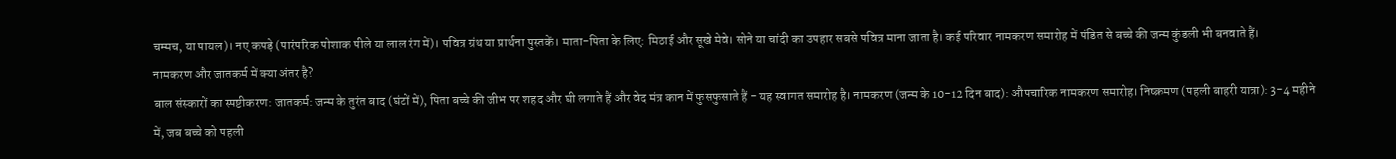चम्मच, या पायल)। नए कपड़े (पारंपरिक पोशाक पीले या लाल रंग में)। पवित्र ग्रंथ या प्रार्थना पुस्तकें। माता-पिता के लिए: मिठाई और सूखे मेवे। सोने या चांदी का उपहार सबसे पवित्र माना जाता है। कई परिवार नामकरण समारोह में पंडित से बच्चे की जन्म कुंडली भी बनवाते हैं।
नामकरण और जातकर्म में क्या अंतर है?
बाल संस्कारों का स्पष्टीकरण: जातकर्म: जन्म के तुरंत बाद (घंटों में), पिता बच्चे की जीभ पर शहद और घी लगाते हैं और वेद मंत्र कान में फुसफुसाते हैं - यह स्वागत समारोह है। नामकरण (जन्म के 10-12 दिन बाद): औपचारिक नामकरण समारोह। निष्क्रमण (पहली बाहरी यात्रा): 3-4 महीने में, जब बच्चे को पहली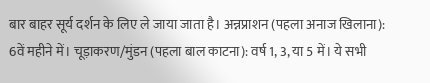बार बाहर सूर्य दर्शन के लिए ले जाया जाता है। अन्नप्राशन (पहला अनाज खिलाना): 6वें महीने में। चूड़ाकरण/मुंडन (पहला बाल काटना): वर्ष 1, 3, या 5 में। ये सभी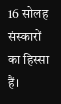16 सोलह संस्कारों का हिस्सा हैं।